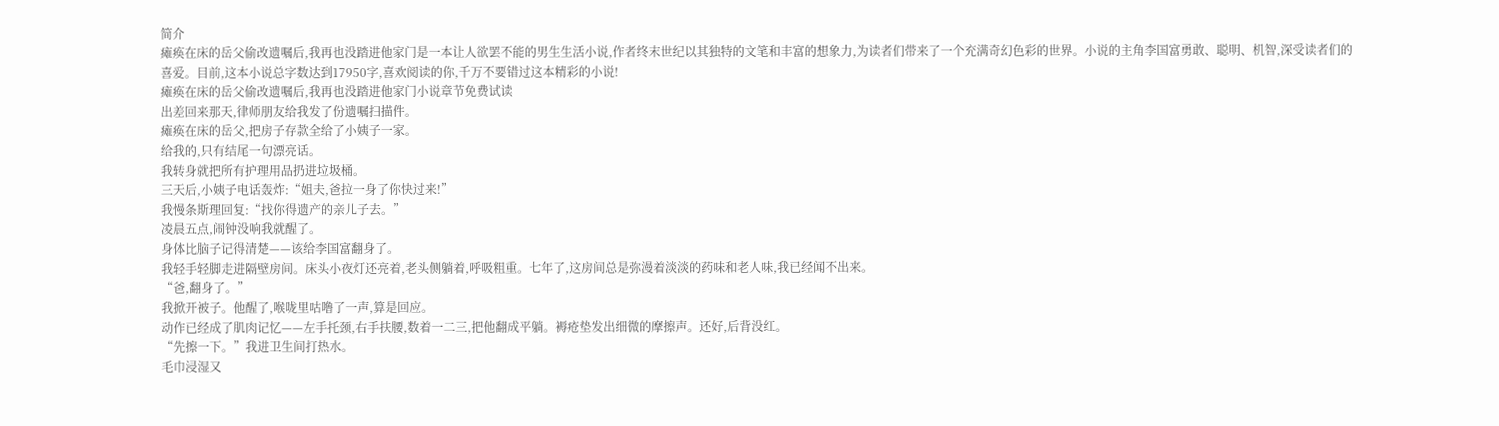简介
瘫痪在床的岳父偷改遗嘱后,我再也没踏进他家门是一本让人欲罢不能的男生生活小说,作者终末世纪以其独特的文笔和丰富的想象力,为读者们带来了一个充满奇幻色彩的世界。小说的主角李国富勇敢、聪明、机智,深受读者们的喜爱。目前,这本小说总字数达到17950字,喜欢阅读的你,千万不要错过这本精彩的小说!
瘫痪在床的岳父偷改遗嘱后,我再也没踏进他家门小说章节免费试读
出差回来那天,律师朋友给我发了份遗嘱扫描件。
瘫痪在床的岳父,把房子存款全给了小姨子一家。
给我的,只有结尾一句漂亮话。
我转身就把所有护理用品扔进垃圾桶。
三天后,小姨子电话轰炸:“姐夫,爸拉一身了你快过来!”
我慢条斯理回复:“找你得遗产的亲儿子去。”
凌晨五点,闹钟没响我就醒了。
身体比脑子记得清楚——该给李国富翻身了。
我轻手轻脚走进隔壁房间。床头小夜灯还亮着,老头侧躺着,呼吸粗重。七年了,这房间总是弥漫着淡淡的药味和老人味,我已经闻不出来。
“爸,翻身了。”
我掀开被子。他醒了,喉咙里咕噜了一声,算是回应。
动作已经成了肌肉记忆——左手托颈,右手扶腰,数着一二三,把他翻成平躺。褥疮垫发出细微的摩擦声。还好,后背没红。
“先擦一下。”我进卫生间打热水。
毛巾浸湿又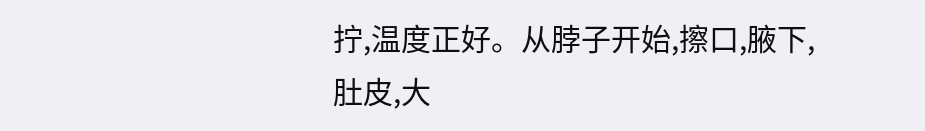拧,温度正好。从脖子开始,擦口,腋下,肚皮,大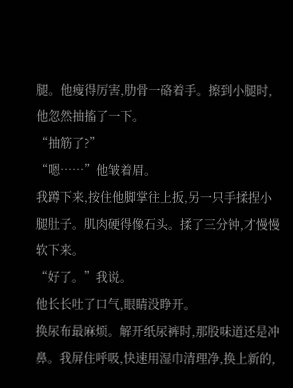腿。他瘦得厉害,肋骨一硌着手。擦到小腿时,他忽然抽搐了一下。
“抽筋了?”
“嗯……”他皱着眉。
我蹲下来,按住他脚掌往上扳,另一只手揉捏小腿肚子。肌肉硬得像石头。揉了三分钟,才慢慢软下来。
“好了。”我说。
他长长吐了口气,眼睛没睁开。
换尿布最麻烦。解开纸尿裤时,那股味道还是冲鼻。我屏住呼吸,快速用湿巾清理净,换上新的,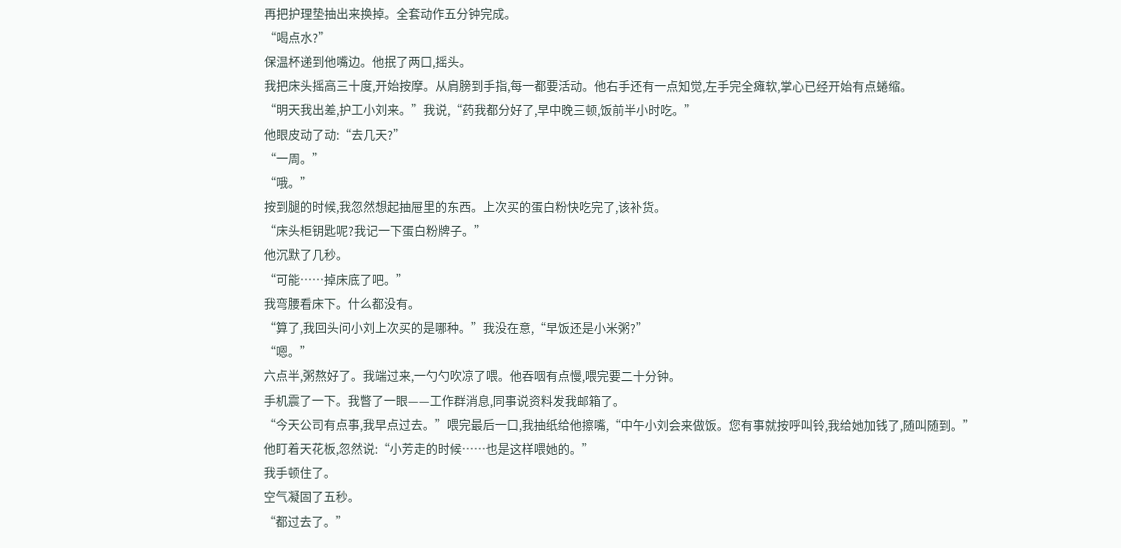再把护理垫抽出来换掉。全套动作五分钟完成。
“喝点水?”
保温杯递到他嘴边。他抿了两口,摇头。
我把床头摇高三十度,开始按摩。从肩膀到手指,每一都要活动。他右手还有一点知觉,左手完全瘫软,掌心已经开始有点蜷缩。
“明天我出差,护工小刘来。”我说,“药我都分好了,早中晚三顿,饭前半小时吃。”
他眼皮动了动:“去几天?”
“一周。”
“哦。”
按到腿的时候,我忽然想起抽屉里的东西。上次买的蛋白粉快吃完了,该补货。
“床头柜钥匙呢?我记一下蛋白粉牌子。”
他沉默了几秒。
“可能……掉床底了吧。”
我弯腰看床下。什么都没有。
“算了,我回头问小刘上次买的是哪种。”我没在意,“早饭还是小米粥?”
“嗯。”
六点半,粥熬好了。我端过来,一勺勺吹凉了喂。他吞咽有点慢,喂完要二十分钟。
手机震了一下。我瞥了一眼——工作群消息,同事说资料发我邮箱了。
“今天公司有点事,我早点过去。”喂完最后一口,我抽纸给他擦嘴,“中午小刘会来做饭。您有事就按呼叫铃,我给她加钱了,随叫随到。”
他盯着天花板,忽然说:“小芳走的时候……也是这样喂她的。”
我手顿住了。
空气凝固了五秒。
“都过去了。”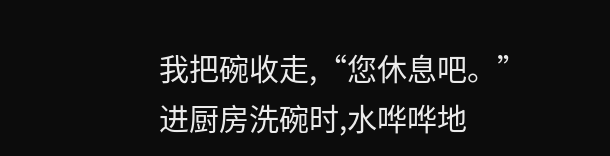我把碗收走,“您休息吧。”
进厨房洗碗时,水哗哗地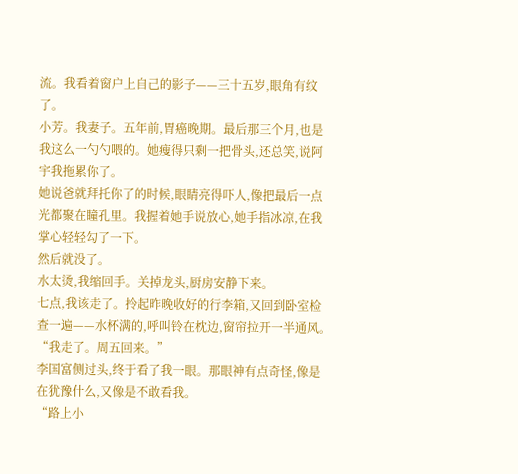流。我看着窗户上自己的影子——三十五岁,眼角有纹了。
小芳。我妻子。五年前,胃癌晚期。最后那三个月,也是我这么一勺勺喂的。她瘦得只剩一把骨头,还总笑,说阿宇我拖累你了。
她说爸就拜托你了的时候,眼睛亮得吓人,像把最后一点光都聚在瞳孔里。我握着她手说放心,她手指冰凉,在我掌心轻轻勾了一下。
然后就没了。
水太烫,我缩回手。关掉龙头,厨房安静下来。
七点,我该走了。拎起昨晚收好的行李箱,又回到卧室检查一遍——水杯满的,呼叫铃在枕边,窗帘拉开一半通风。
“我走了。周五回来。”
李国富侧过头,终于看了我一眼。那眼神有点奇怪,像是在犹豫什么,又像是不敢看我。
“路上小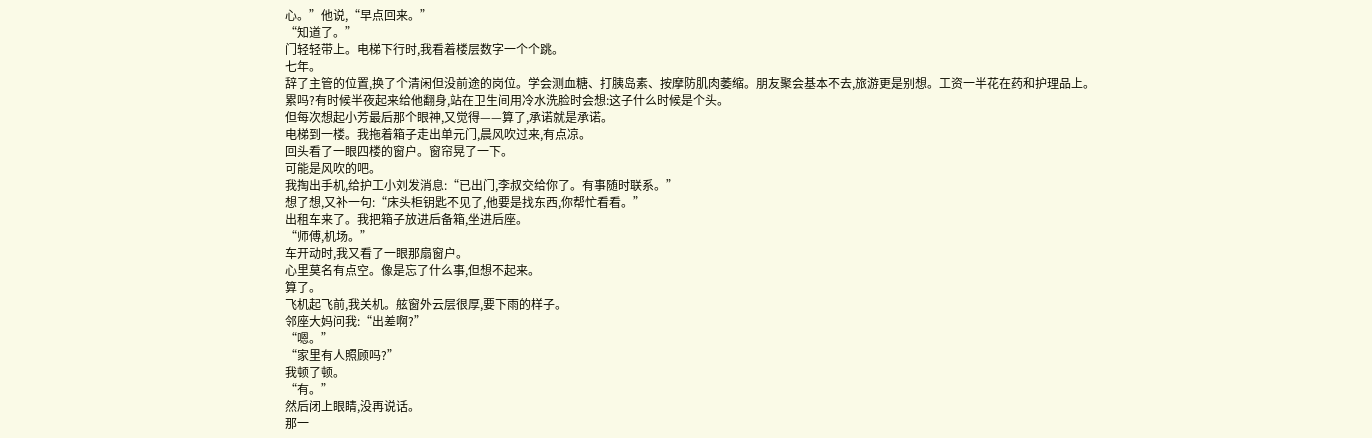心。”他说,“早点回来。”
“知道了。”
门轻轻带上。电梯下行时,我看着楼层数字一个个跳。
七年。
辞了主管的位置,换了个清闲但没前途的岗位。学会测血糖、打胰岛素、按摩防肌肉萎缩。朋友聚会基本不去,旅游更是别想。工资一半花在药和护理品上。
累吗?有时候半夜起来给他翻身,站在卫生间用冷水洗脸时会想:这子什么时候是个头。
但每次想起小芳最后那个眼神,又觉得——算了,承诺就是承诺。
电梯到一楼。我拖着箱子走出单元门,晨风吹过来,有点凉。
回头看了一眼四楼的窗户。窗帘晃了一下。
可能是风吹的吧。
我掏出手机,给护工小刘发消息:“已出门,李叔交给你了。有事随时联系。”
想了想,又补一句:“床头柜钥匙不见了,他要是找东西,你帮忙看看。”
出租车来了。我把箱子放进后备箱,坐进后座。
“师傅,机场。”
车开动时,我又看了一眼那扇窗户。
心里莫名有点空。像是忘了什么事,但想不起来。
算了。
飞机起飞前,我关机。舷窗外云层很厚,要下雨的样子。
邻座大妈问我:“出差啊?”
“嗯。”
“家里有人照顾吗?”
我顿了顿。
“有。”
然后闭上眼睛,没再说话。
那一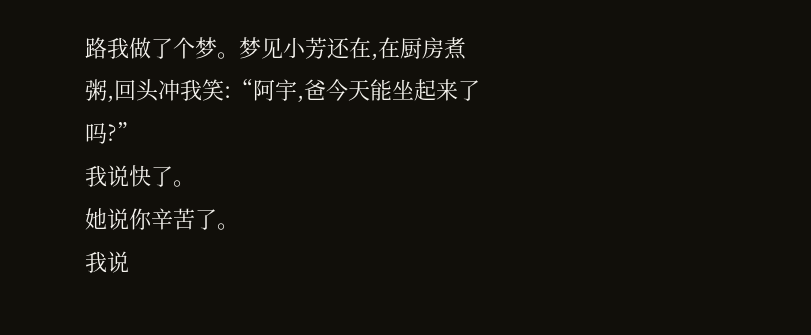路我做了个梦。梦见小芳还在,在厨房煮粥,回头冲我笑:“阿宇,爸今天能坐起来了吗?”
我说快了。
她说你辛苦了。
我说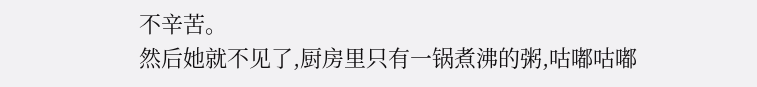不辛苦。
然后她就不见了,厨房里只有一锅煮沸的粥,咕嘟咕嘟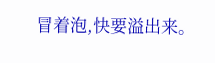冒着泡,快要溢出来。